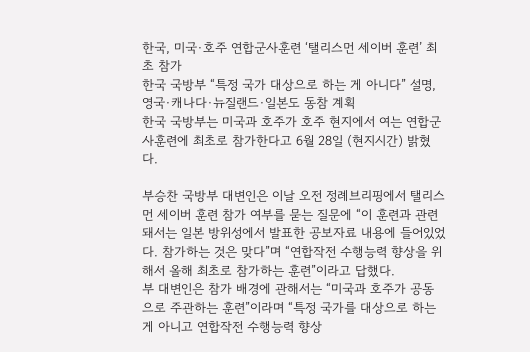한국, 미국·호주 연합군사훈련 ‘탤리스먼 세이버 훈련’ 최초 참가
한국 국방부 “특정 국가 대상으로 하는 게 아니다” 설명, 영국·캐나다·뉴질랜드·일본도 동참 계획
한국 국방부는 미국과 호주가 호주 현지에서 여는 연합군사훈련에 최초로 참가한다고 6월 28일 (현지시간) 밝혔다.

부승찬 국방부 대변인은 이날 오전 정례브리핑에서 탤리스먼 세이버 훈련 참가 여부를 묻는 질문에 “이 훈련과 관련돼서는 일본 방위성에서 발표한 공보자료 내용에 들어있었다. 참가하는 것은 맞다”며 “연합작전 수행능력 향상을 위해서 올해 최초로 참가하는 훈련”이라고 답했다.
부 대변인은 참가 배경에 관해서는 “미국과 호주가 공동으로 주관하는 훈련”이라며 “특정 국가를 대상으로 하는 게 아니고 연합작전 수행능력 향상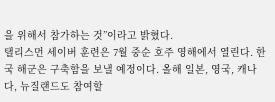을 위해서 참가하는 것”이라고 밝혔다.
탤리스먼 세이버 훈련은 7월 중순 호주 영해에서 열린다. 한국 해군은 구축함을 보낼 예정이다. 올해 일본, 영국, 캐나다, 뉴질랜드도 참여할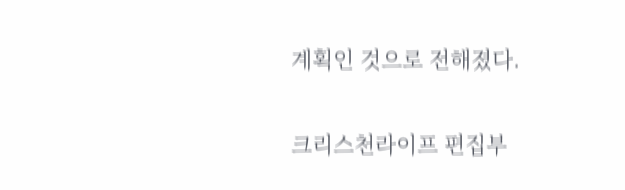계획인 것으로 전해졌다.

크리스천라이프 편집부